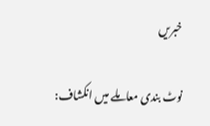خبریں

نوٹ بندی معاملے میں انکشاف: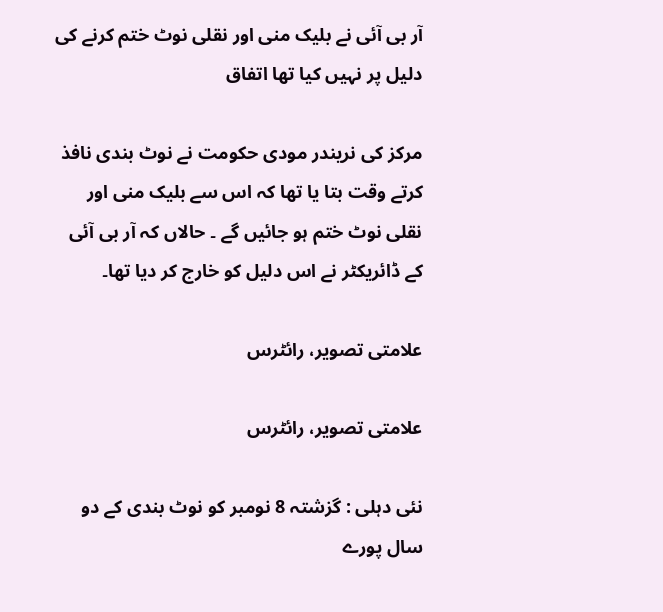آر بی آئی نے بلیک منی اور نقلی نوٹ ختم کرنے کی دلیل پر نہیں کیا تھا اتفاق

مرکز کی نریندر مودی حکومت نے نوٹ بندی نافذ کرتے وقت بتا یا تھا کہ اس سے بلیک منی اور نقلی نوٹ ختم ہو جائیں گے ۔ حالاں کہ آر بی آئی کے ڈائریکٹر نے اس دلیل کو خارج کر دیا تھا۔

علامتی تصویر، رائٹرس

علامتی تصویر، رائٹرس

نئی دہلی : گزشتہ 8 نومبر کو نوٹ بندی کے دو سال پورے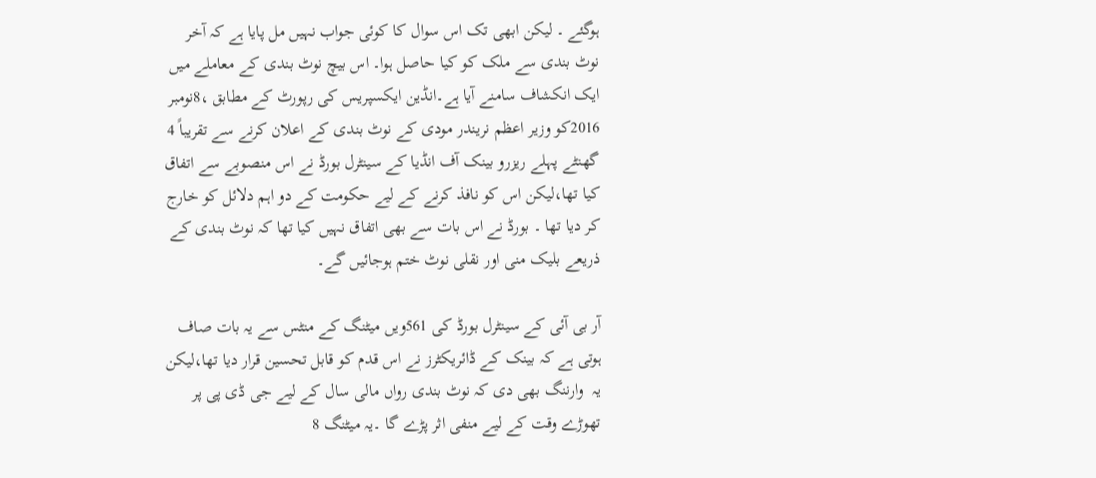ہوگئے ۔ لیکن ابھی تک اس سوال کا کوئی جواب نہیں مل پایا ہے کہ آخر نوٹ بندی سے ملک کو کیا حاصل ہوا۔ اس بیچ نوٹ بندی کے معاملے میں ایک انکشاف سامنے آیا ہے۔انڈین ایکسپریس کی رپورٹ کے مطابق ،8نومبر 2016کو وزیر اعظم نریندر مودی کے نوٹ بندی کے اعلان کرنے سے تقریباً 4 گھنٹے پہلے ریزرو بینک آف انڈیا کے سینٹرل بورڈ نے اس منصوبے سے اتفاق کیا تھا،لیکن اس کو نافذ کرنے کے لیے حکومت کے دو اہم دلائل کو خارج کر دیا تھا ۔ بورڈ نے اس بات سے بھی اتفاق نہیں کیا تھا کہ نوٹ بندی کے ذریعے بلیک منی اور نقلی نوٹ ختم ہوجائیں گے۔

آر بی آئی کے سینٹرل بورڈ کی 561ویں میٹنگ کے منٹس سے یہ بات صاف ہوتی ہے کہ بینک کے ڈائریکٹرز نے اس قدم کو قابل تحسین قرار دیا تھا،لیکن یہ  وارننگ بھی دی کہ نوٹ بندی رواں مالی سال کے لیے جی ڈی پی پر تھوڑے وقت کے لیے منفی اثر پڑے گا ۔یہ میٹنگ 8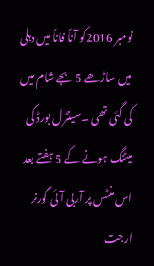نومبر 2016کو آناً فاناً میں دہلی میں ساڑھے 5 بجے شام میں کی گئی تھی ۔سینٹرل بورڈ کی میٹنگ ہونے کے 5 ہفتے بعد اس منٹس پر آربی آئی گورنر ارجت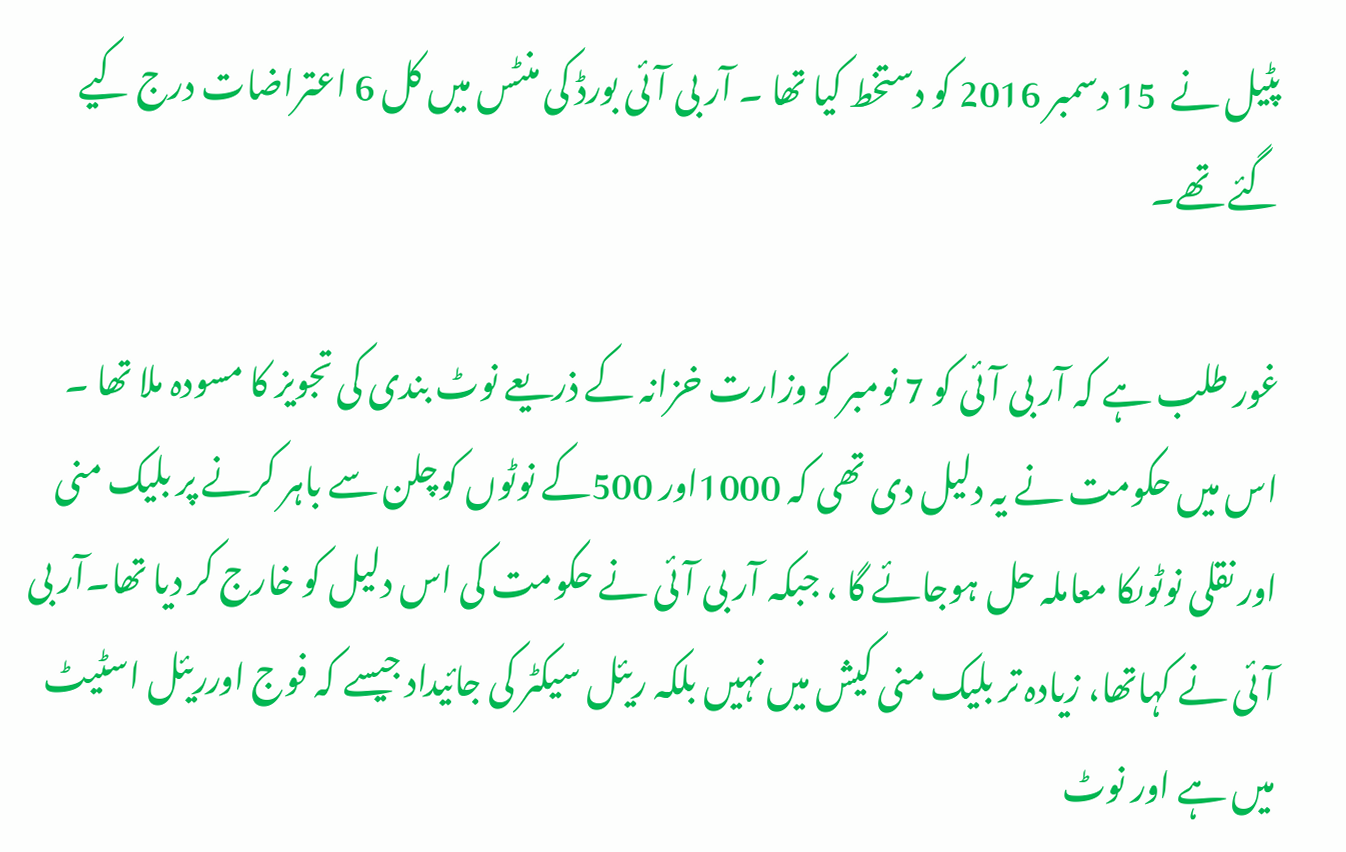پٹیل نے  15 دسمبر 2016 کو دستخط کیا تھا ۔ آر بی آئی بورڈ کی منٹس میں کل 6 اعتراضات درج کیے گئے تھے۔

غور طلب ہے کہ آر بی آئی کو 7 نومبر کو وزارت خزانہ کے ذریعے نوٹ بندی کی تجویز کا مسودہ ملا تھا ۔ اس میں حکومت نے یہ دلیل دی تھی کہ 1000اور 500کے نوٹوں کوچلن سے باہر کرنے پر بلیک منی اور نقلی نوٹوںکا معاملہ حل ہوجائے گا ، جبکہ آر بی آئی نے حکومت کی اس دلیل کو خارج کر دیا تھا۔آر بی آئی نے کہاتھا، زیادہ تر بلیک منی کیش میں نہیں بلکہ ریئل سیکٹر کی جائیداد جیسے کہ فوج اورریئل اسٹیٹ میں ہے اور نوٹ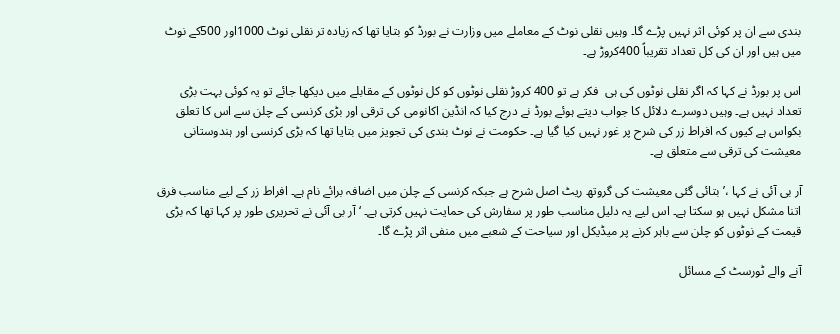بندی سے ان پر کوئی اثر نہیں پڑے گا۔ وہیں نقلی نوٹ کے معاملے میں وزارت نے بورڈ کو بتایا تھا کہ زیادہ تر نقلی نوٹ 1000اور 500کے نوٹ میں ہیں اور ان کی کل تعداد تقریباً 400کروڑ ہے۔

اس پر بورڈ نے کہا کہ اگر نقلی نوٹوں کی ہی  فکر ہے تو 400 کروڑ نقلی نوٹوں کو کل نوٹوں کے مقابلے میں دیکھا جائے تو یہ کوئی بہت بڑی تعداد نہیں ہے۔ وہیں دوسرے دلائل کا جواب دیتے ہوئے بورڈ نے درج کیا کہ انڈین اکانومی کی ترقی اور بڑی کرنسی کے چلن سے اس کا تعلق بکواس ہے کیوں کہ افراط زر کی شرح پر غور نہیں کیا گیا ہے۔ حکومت نے نوٹ بندی کی تجویز میں بتایا تھا کہ بڑی کرنسی اور ہندوستانی معیشت کی ترقی سے متعلق ہے۔

آر بی آئی نے کہا ،’ بتائی گئی معیشت کی گروتھ ریٹ اصل شرح ہے جبکہ کرنسی کے چلن میں اضافہ برائے نام ہے۔ افراط زر کے لیے مناسب فرق اتنا مشکل نہیں ہو سکتا ہے۔ اس لیے یہ دلیل مناسب طور پر سفارش کی حمایت نہیں کرتی ہے۔ ‘ آر بی آئی نے تحریری طور پر کہا تھا کہ بڑی قیمت کے نوٹوں کو چلن سے باہر کرنے پر میڈیکل اور سیاحت کے شعبے میں منفی اثر پڑے گا۔

آنے والے ٹورسٹ کے مسائل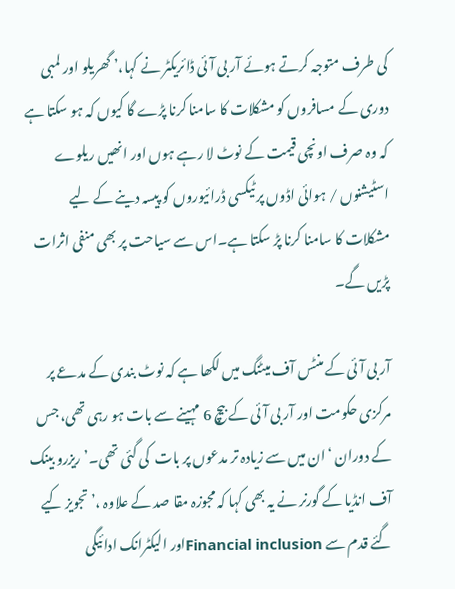کی طرف متوجہ کرتے ہوئے آر بی آئی ڈائریکٹر نے کہا،’ گھریلو اور لمبی دوری کے مسافروں کو مشکلات کا سامنا کرنا پڑے گا کیوں کہ ہو سکتا ہے کہ وہ صرف اونچی قیمت کے نوٹ لا رہے ہوں اور انھیں ریلوے اسٹیشنوں / ہوائی اڈوں پر ٹیکسی ڈرائیوروں کو پیسہ دینے کے لیے مشکلات کا سامنا کرنا پڑ سکتا ہے۔اس سے سیاحت پر بھی منفی اثرات پڑیں گے۔

آر بی آئی کے منٹس آف میٹنگ میں لکھا ہے کہ نوٹ بندی کے مدعے پر مرکزی حکومت اور آر بی آئی کے بیچ 6 مہینے سے بات ہو رہی تھی، جس کے دوران ‘ان میں سے زیادہ تر مدعوں پر بات  کی گئی تھی۔’ ریزرو بینک آف انڈیا کے گورنر نے یہ بھی کہا کہ مجوزہ مقا صد کے علاوہ ،’ تجویز کیے گئے قدم سے Financial inclusionاور الیکٹرانک ادائیگی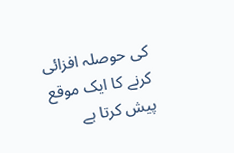کی حوصلہ افزائی کرنے کا ایک موقع پیش کرتا ہے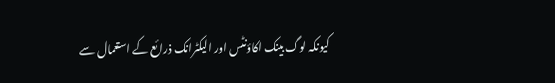کیونکہ لوگ بینک اکاؤنٹس اور الیکٹرانک ذرائع کے استعمال سے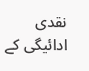نقدی ادائیگی کے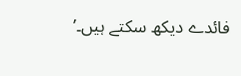فائدے دیکھ سکتے ہیں۔’